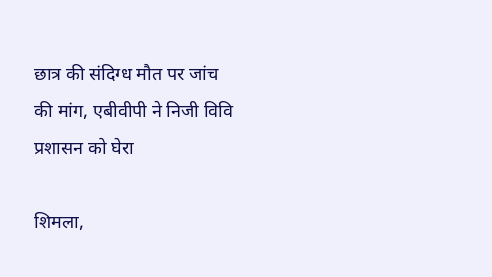छात्र की संदिग्ध मौत पर जांच की मांग, एबीवीपी ने निजी विवि प्रशासन को घेरा

शिमला,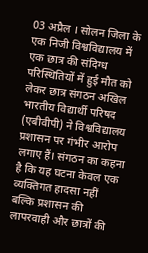03 अप्रैल । सोलन जिला के एक निजी विश्वविद्यालय में एक छात्र की संदिग्ध परिस्थितियों में हुई मौत को लेकर छात्र संगठन अखिल भारतीय विद्यार्थी परिषद (एबीवीपी) ने विश्वविद्यालय प्रशासन पर गंभीर आरोप लगाए हैं। संगठन का कहना है कि यह घटना केवल एक व्यक्तिगत हादसा नहीं बल्कि प्रशासन की लापरवाही और छात्रों की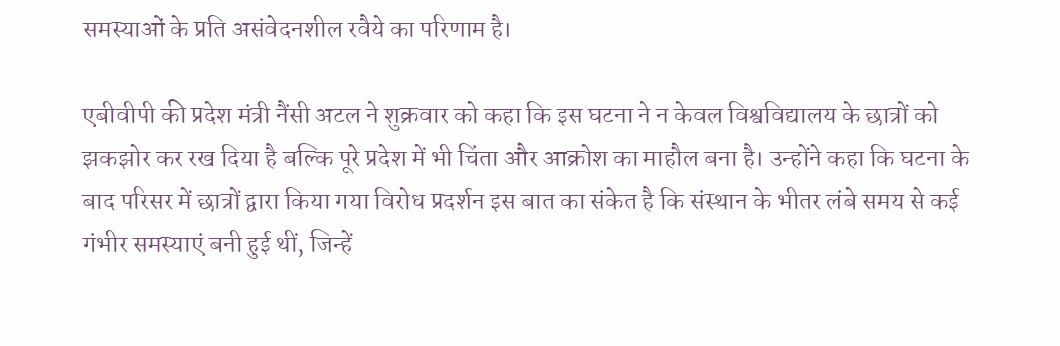समस्याओं के प्रति असंवेदनशील रवैये का परिणाम है।

एबीवीपी की प्रदेश मंत्री नैंसी अटल ने शुक्रवार को कहा कि इस घटना ने न केवल विश्वविद्यालय के छात्रों को झकझोर कर रख दिया है बल्कि पूरे प्रदेश में भी चिंता और आक्रोश का माहौल बना है। उन्होंने कहा कि घटना के बाद परिसर में छात्रों द्वारा किया गया विरोध प्रदर्शन इस बात का संकेत है कि संस्थान के भीतर लंबे समय से कई गंभीर समस्याएं बनी हुई थीं, जिन्हें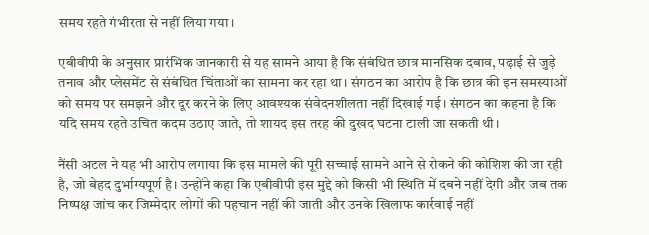समय रहते गंभीरता से नहीं लिया गया।

एबीवीपी के अनुसार प्रारंभिक जानकारी से यह सामने आया है कि संबंधित छात्र मानसिक दबाव, पढ़ाई से जुड़े तनाव और प्लेसमेंट से संबंधित चिंताओं का सामना कर रहा था। संगठन का आरोप है कि छात्र की इन समस्याओं को समय पर समझने और दूर करने के लिए आवश्यक संवेदनशीलता नहीं दिखाई गई। संगठन का कहना है कि यदि समय रहते उचित कदम उठाए जाते, तो शायद इस तरह की दुखद घटना टाली जा सकती थी।

नैंसी अटल ने यह भी आरोप लगाया कि इस मामले की पूरी सच्चाई सामने आने से रोकने की कोशिश की जा रही है, जो बेहद दुर्भाग्यपूर्ण है। उन्होंने कहा कि एबीवीपी इस मुद्दे को किसी भी स्थिति में दबने नहीं देगी और जब तक निष्पक्ष जांच कर जिम्मेदार लोगों की पहचान नहीं की जाती और उनके खिलाफ कार्रवाई नहीं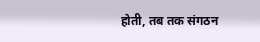होती, तब तक संगठन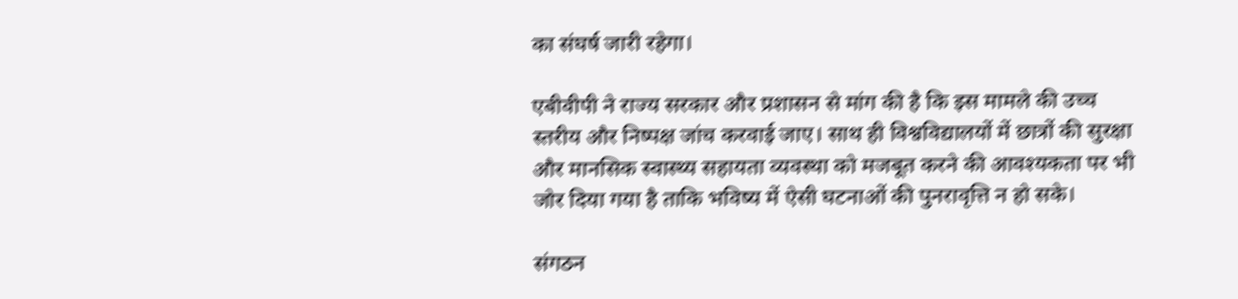का संघर्ष जारी रहेगा।

एबीवीपी ने राज्य सरकार और प्रशासन से मांग की है कि इस मामले की उच्च स्तरीय और निष्पक्ष जांच करवाई जाए। साथ ही विश्वविद्यालयों में छात्रों की सुरक्षा और मानसिक स्वास्थ्य सहायता व्यवस्था को मजबूत करने की आवश्यकता पर भी जोर दिया गया है ताकि भविष्य में ऐसी घटनाओं की पुनरावृत्ति न हो सके।

संगठन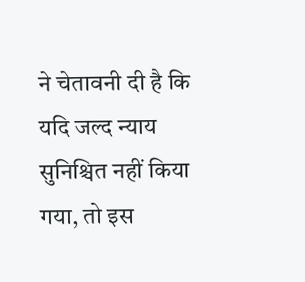ने चेतावनी दी है कि यदि जल्द न्याय सुनिश्चित नहीं किया गया, तो इस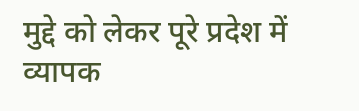मुद्दे को लेकर पूरे प्रदेश में व्यापक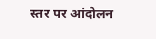स्तर पर आंदोलन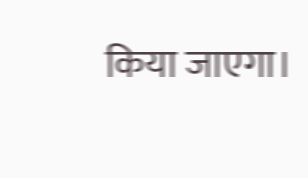किया जाएगा।